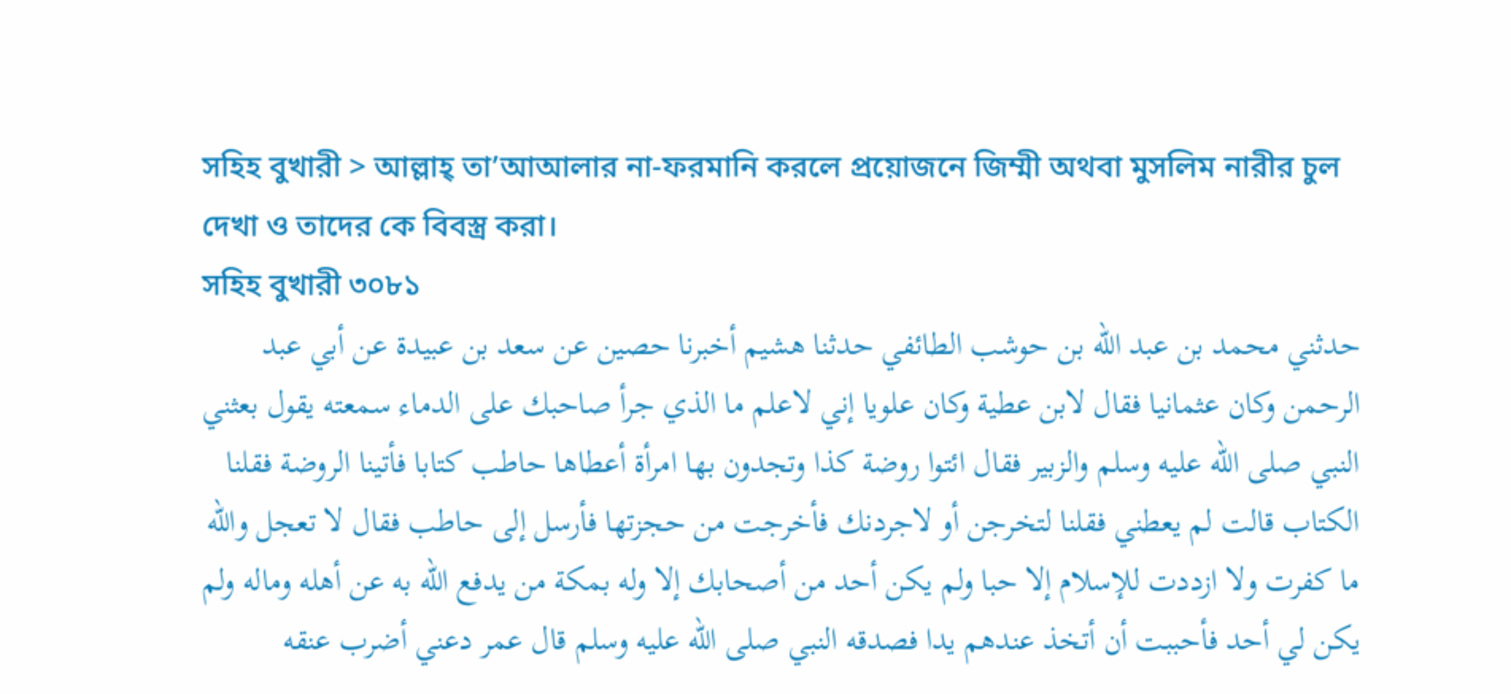সহিহ বুখারী > আল্লাহ্ তা’আআলার না-ফরমানি করলে প্রয়োজনে জিম্মী অথবা মুসলিম নারীর চুল দেখা ও তাদের কে বিবস্ত্র করা।
সহিহ বুখারী ৩০৮১
حدثني محمد بن عبد الله بن حوشب الطائفي حدثنا هشيم أخبرنا حصين عن سعد بن عبيدة عن أبي عبد الرحمن وكان عثمانيا فقال لابن عطية وكان علويا إني لاعلم ما الذي جرأ صاحبك على الدماء سمعته يقول بعثني النبي صلى الله عليه وسلم والزبير فقال ائتوا روضة كذا وتجدون بها امرأة أعطاها حاطب كتابا فأتينا الروضة فقلنا الكتاب قالت لم يعطني فقلنا لتخرجن أو لاجردنك فأخرجت من حجزتها فأرسل إلى حاطب فقال لا تعجل والله ما كفرت ولا ازددت للإسلام إلا حبا ولم يكن أحد من أصحابك إلا وله بمكة من يدفع الله به عن أهله وماله ولم يكن لي أحد فأحببت أن أتخذ عندهم يدا فصدقه النبي صلى الله عليه وسلم قال عمر دعني أضرب عنقه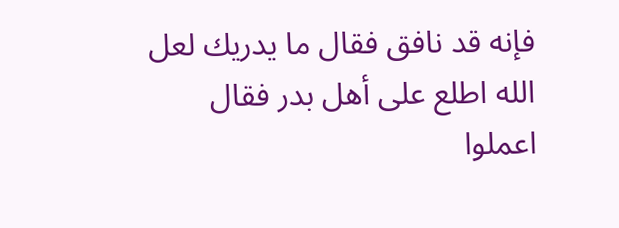فإنه قد نافق فقال ما يدريك لعل الله اطلع على أهل بدر فقال اعملوا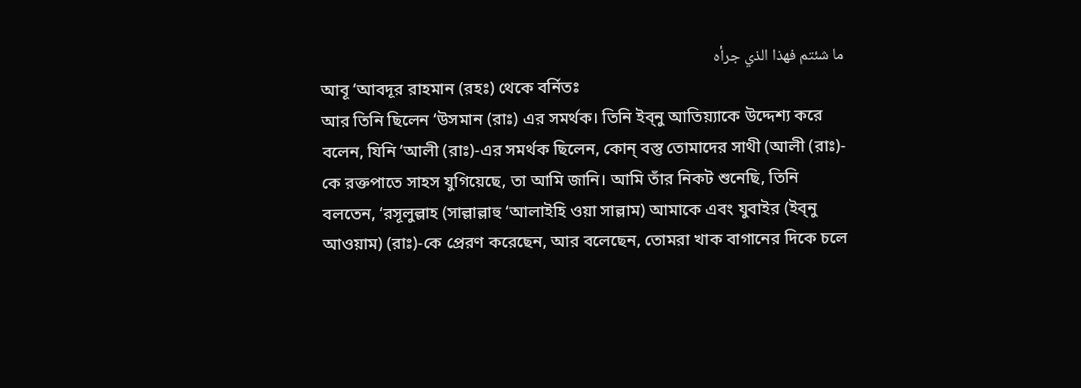ما شئتم فهذا الذي جرأه
আবূ ‘আবদূর রাহমান (রহঃ) থেকে বর্নিতঃ
আর তিনি ছিলেন ‘উসমান (রাঃ) এর সমর্থক। তিনি ইব্নু আতিয়্যাকে উদ্দেশ্য করে বলেন, যিনি ‘আলী (রাঃ)-এর সমর্থক ছিলেন, কোন্ বস্তু তোমাদের সাথী (আলী (রাঃ)- কে রক্তপাতে সাহস যুগিয়েছে, তা আমি জানি। আমি তাঁর নিকট শুনেছি, তিনি বলতেন, ‘রসূলুল্লাহ (সাল্লাল্লাহু ‘আলাইহি ওয়া সাল্লাম) আমাকে এবং যুবাইর (ইব্নু আওয়াম) (রাঃ)-কে প্রেরণ করেছেন, আর বলেছেন, তোমরা খাক বাগানের দিকে চলে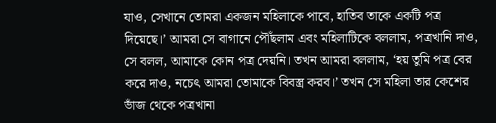যাও, সেখানে তোমরা একজন মহিলাকে পাবে, হাতিব তাকে একটি পত্র দিয়েছে।’ আমরা সে বাগানে পৌঁছলাম এবং মহিলাটিকে বললাম, পত্রখানি দাও, সে বলল, আমাকে কোন পত্র দেয়নি। তখন আমরা বললাম, ‘হয় তুমি পত্র বের করে দাও, নচেৎ আমরা তোমাকে বিবস্ত্র করব।’ তখন সে মহিলা তার কেশের ভাঁজ থেকে পত্রখানা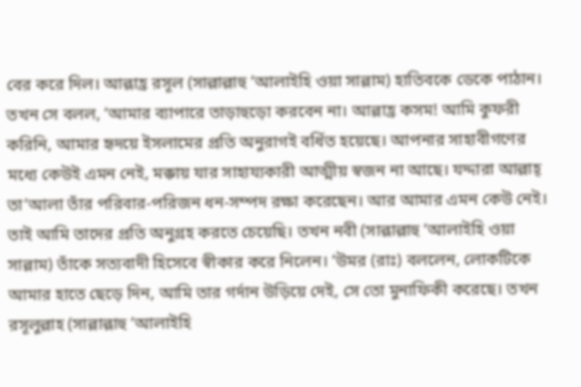বের করে দিল। আল্লাহ্র রসূল (সাল্লাল্লাহু ‘আলাইহি ওয়া সাল্লাম) হাতিবকে ডেকে পাঠান। তখন সে বলল, ‘আমার ব্যাপারে তাড়াহুড়ো করবেন না। আল্লাহ্র কসম! আমি কুফরী করিনি, আমার হৃদয়ে ইসলামের প্রতি অনুরাগই বর্ধিত হয়েছে। আপনার সাহাবীগণের মধ্যে কেউই এমন নেই, মক্কায় যার সাহায্যকারী আত্মীয় স্বজন না আছে। যদ্দারা আল্লাহ্ তা‘আলা তাঁর পরিবার-পরিজন ধন-সম্পদ রক্ষা করেছেন। আর আমার এমন কেউ নেই। তাই আমি তাদের প্রতি অনুগ্রহ করতে চেয়েছি। তখন নবী (সাল্লাল্লাহু ‘আলাইহি ওয়া সাল্লাম) তাঁকে সত্যবাদী হিসেবে স্বীকার করে নিলেন। ‘উমর (রাঃ) বললেন, লোকটিকে আমার হাতে ছেড়ে দিন, আমি তার গর্দান উড়িয়ে দেই, সে তো মুনাফিকী করেছে। তখন রসূলুল্লাহ (সাল্লাল্লাহু ‘আলাইহি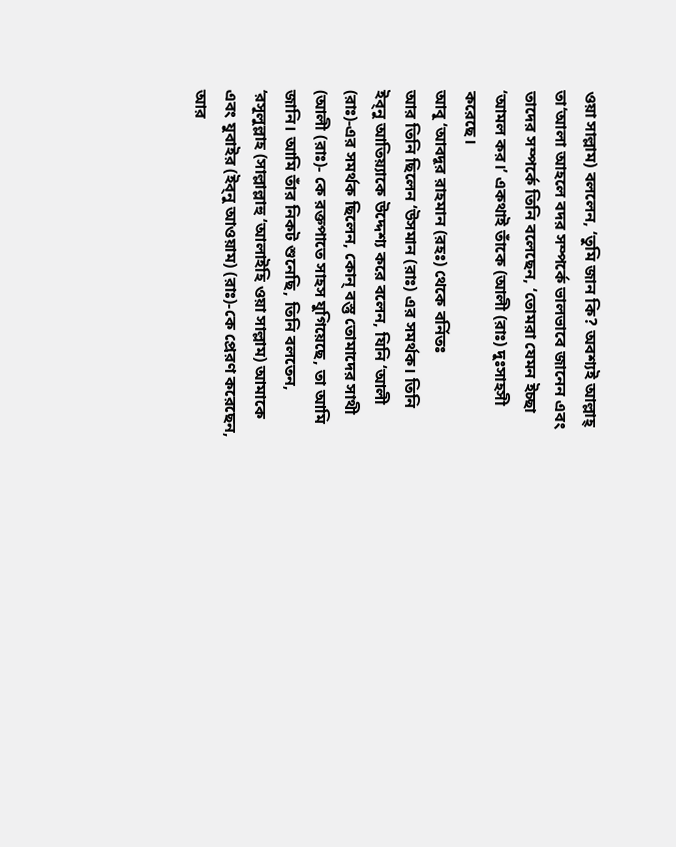ওয়া সাল্লাম) বললেন, ‘তুমি জান কি? অবশ্যই আল্লাহ্ তা‘আলা আহলে বদর সম্পর্কে ভালভাবে জানেন এবং তাদের সম্পর্কে তিনি বলেছেন, ‘তোমরা যেমন ইচ্ছা ‘আমল কর।’ একথাই তাঁকে (আলী (রাঃ) দুঃসাহসী করেছে।
আবূ ‘আবদূর রাহমান (রহঃ) থেকে বর্নিতঃ
আর তিনি ছিলেন ‘উসমান (রাঃ) এর সমর্থক। তিনি ইব্নু আতিয়্যাকে উদ্দেশ্য করে বলেন, যিনি ‘আলী (রাঃ)-এর সমর্থক ছিলেন, কোন্ বস্তু তোমাদের সাথী (আলী (রাঃ)- কে রক্তপাতে সাহস যুগিয়েছে, তা আমি জানি। আমি তাঁর নিকট শুনেছি, তিনি বলতেন, ‘রসূলুল্লাহ (সাল্লাল্লাহু ‘আলাইহি ওয়া সাল্লাম) আমাকে এবং যুবাইর (ইব্নু আওয়াম) (রাঃ)-কে প্রেরণ করেছেন, আর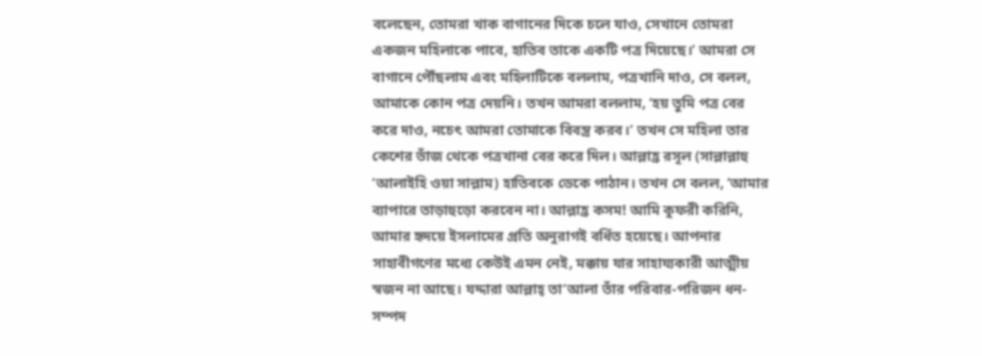বলেছেন, তোমরা খাক বাগানের দিকে চলে যাও, সেখানে তোমরা একজন মহিলাকে পাবে, হাতিব তাকে একটি পত্র দিয়েছে।’ আমরা সে বাগানে পৌঁছলাম এবং মহিলাটিকে বললাম, পত্রখানি দাও, সে বলল, আমাকে কোন পত্র দেয়নি। তখন আমরা বললাম, ‘হয় তুমি পত্র বের করে দাও, নচেৎ আমরা তোমাকে বিবস্ত্র করব।’ তখন সে মহিলা তার কেশের ভাঁজ থেকে পত্রখানা বের করে দিল। আল্লাহ্র রসূল (সাল্লাল্লাহু ‘আলাইহি ওয়া সাল্লাম) হাতিবকে ডেকে পাঠান। তখন সে বলল, ‘আমার ব্যাপারে তাড়াহুড়ো করবেন না। আল্লাহ্র কসম! আমি কুফরী করিনি, আমার হৃদয়ে ইসলামের প্রতি অনুরাগই বর্ধিত হয়েছে। আপনার সাহাবীগণের মধ্যে কেউই এমন নেই, মক্কায় যার সাহায্যকারী আত্মীয় স্বজন না আছে। যদ্দারা আল্লাহ্ তা‘আলা তাঁর পরিবার-পরিজন ধন-সম্পদ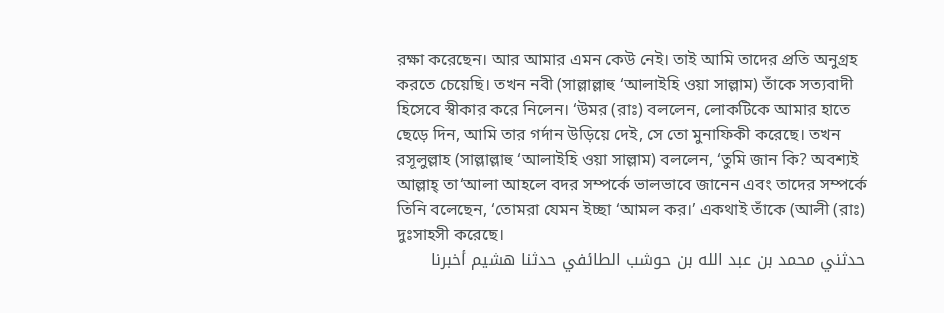রক্ষা করেছেন। আর আমার এমন কেউ নেই। তাই আমি তাদের প্রতি অনুগ্রহ করতে চেয়েছি। তখন নবী (সাল্লাল্লাহু ‘আলাইহি ওয়া সাল্লাম) তাঁকে সত্যবাদী হিসেবে স্বীকার করে নিলেন। ‘উমর (রাঃ) বললেন, লোকটিকে আমার হাতে ছেড়ে দিন, আমি তার গর্দান উড়িয়ে দেই, সে তো মুনাফিকী করেছে। তখন রসূলুল্লাহ (সাল্লাল্লাহু ‘আলাইহি ওয়া সাল্লাম) বললেন, ‘তুমি জান কি? অবশ্যই আল্লাহ্ তা‘আলা আহলে বদর সম্পর্কে ভালভাবে জানেন এবং তাদের সম্পর্কে তিনি বলেছেন, ‘তোমরা যেমন ইচ্ছা ‘আমল কর।’ একথাই তাঁকে (আলী (রাঃ) দুঃসাহসী করেছে।
حدثني محمد بن عبد الله بن حوشب الطائفي حدثنا هشيم أخبرنا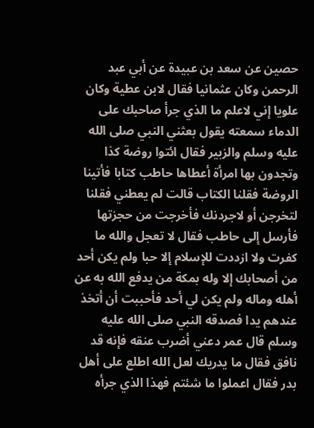حصين عن سعد بن عبيدة عن أبي عبد الرحمن وكان عثمانيا فقال لابن عطية وكان علويا إني لاعلم ما الذي جرأ صاحبك على الدماء سمعته يقول بعثني النبي صلى الله عليه وسلم والزبير فقال ائتوا روضة كذا وتجدون بها امرأة أعطاها حاطب كتابا فأتينا الروضة فقلنا الكتاب قالت لم يعطني فقلنا لتخرجن أو لاجردنك فأخرجت من حجزتها فأرسل إلى حاطب فقال لا تعجل والله ما كفرت ولا ازددت للإسلام إلا حبا ولم يكن أحد من أصحابك إلا وله بمكة من يدفع الله به عن أهله وماله ولم يكن لي أحد فأحببت أن أتخذ عندهم يدا فصدقه النبي صلى الله عليه وسلم قال عمر دعني أضرب عنقه فإنه قد نافق فقال ما يدريك لعل الله اطلع على أهل بدر فقال اعملوا ما شئتم فهذا الذي جرأه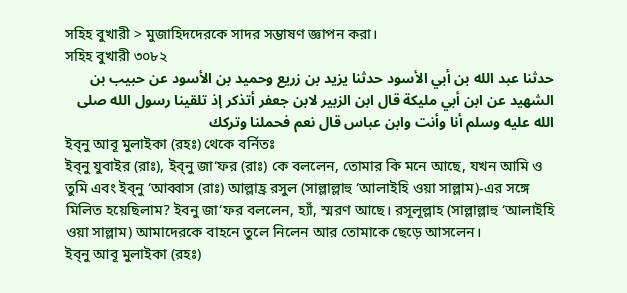সহিহ বুখারী > মুজাহিদদেরকে সাদর সম্ভাষণ জ্ঞাপন করা।
সহিহ বুখারী ৩০৮২
حدثنا عبد الله بن أبي الأسود حدثنا يزيد بن زريع وحميد بن الأسود عن حبيب بن الشهيد عن ابن أبي مليكة قال ابن الزبير لابن جعفر أتذكر إذ تلقينا رسول الله صلى الله عليه وسلم أنا وأنت وابن عباس قال نعم فحملنا وتركك
ইব্নু আবূ মুলাইকা (রহঃ) থেকে বর্নিতঃ
ইব্নু যুবাইর (রাঃ), ইব্নু জা‘ফর (রাঃ) কে বললেন, তোমার কি মনে আছে, যখন আমি ও তুমি এবং ইব্নু ‘আব্বাস (রাঃ) আল্লাহ্র রসুল (সাল্লাল্লাহু ‘আলাইহি ওয়া সাল্লাম)-এর সঙ্গে মিলিত হয়েছিলাম? ইবনু জা‘ফর বললেন, হ্যাঁ, স্মরণ আছে। রসূলূল্লাহ (সাল্লাল্লাহু ‘আলাইহি ওয়া সাল্লাম) আমাদেরকে বাহনে তুলে নিলেন আর তোমাকে ছেড়ে আসলেন।
ইব্নু আবূ মুলাইকা (রহঃ)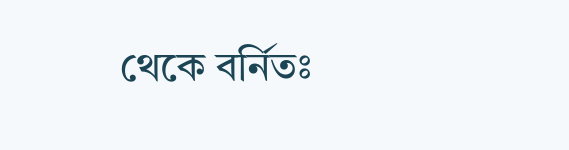থেকে বর্নিতঃ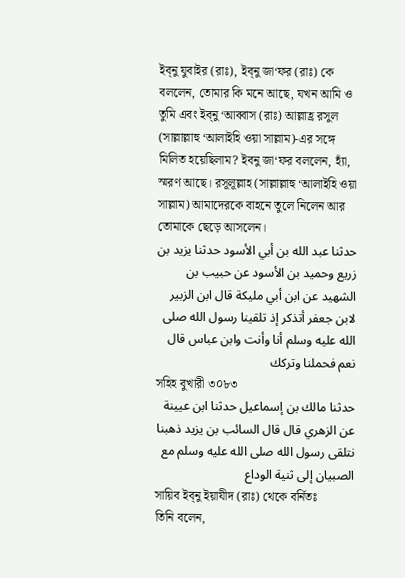ইব্নু যুবাইর (রাঃ), ইব্নু জা‘ফর (রাঃ) কে বললেন, তোমার কি মনে আছে, যখন আমি ও তুমি এবং ইব্নু ‘আব্বাস (রাঃ) আল্লাহ্র রসুল (সাল্লাল্লাহু ‘আলাইহি ওয়া সাল্লাম)-এর সঙ্গে মিলিত হয়েছিলাম? ইবনু জা‘ফর বললেন, হ্যাঁ, স্মরণ আছে। রসূলূল্লাহ (সাল্লাল্লাহু ‘আলাইহি ওয়া সাল্লাম) আমাদেরকে বাহনে তুলে নিলেন আর তোমাকে ছেড়ে আসলেন।
حدثنا عبد الله بن أبي الأسود حدثنا يزيد بن زريع وحميد بن الأسود عن حبيب بن الشهيد عن ابن أبي مليكة قال ابن الزبير لابن جعفر أتذكر إذ تلقينا رسول الله صلى الله عليه وسلم أنا وأنت وابن عباس قال نعم فحملنا وتركك
সহিহ বুখারী ৩০৮৩
حدثنا مالك بن إسماعيل حدثنا ابن عيينة عن الزهري قال قال السائب بن يزيد ذهبنا نتلقى رسول الله صلى الله عليه وسلم مع الصبيان إلى ثنية الوداع
সায়িব ইব্নু ইয়াযীদ (রাঃ) থেকে বর্নিতঃ
তিনি বলেন,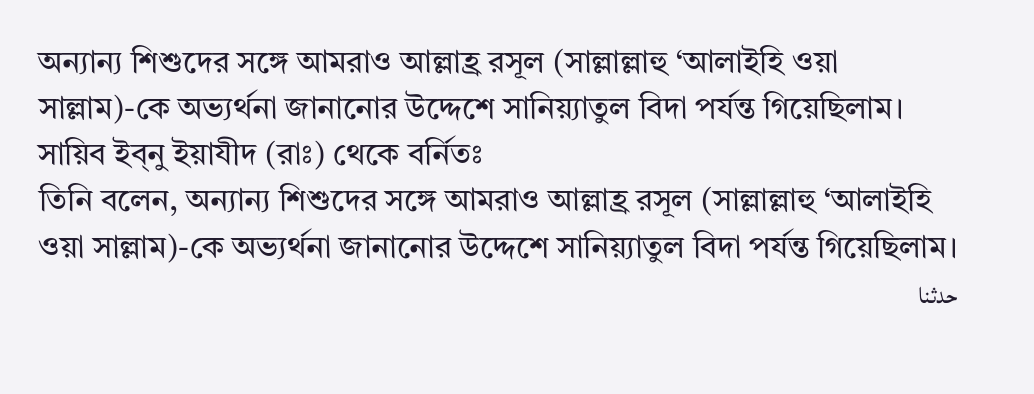অন্যান্য শিশুদের সঙ্গে আমরাও আল্লাহ্র রসূল (সাল্লাল্লাহু ‘আলাইহি ওয়া সাল্লাম)-কে অভ্যর্থনা জানানোর উদ্দেশে সানিয়্যাতুল বিদা পর্যন্ত গিয়েছিলাম।
সায়িব ইব্নু ইয়াযীদ (রাঃ) থেকে বর্নিতঃ
তিনি বলেন, অন্যান্য শিশুদের সঙ্গে আমরাও আল্লাহ্র রসূল (সাল্লাল্লাহু ‘আলাইহি ওয়া সাল্লাম)-কে অভ্যর্থনা জানানোর উদ্দেশে সানিয়্যাতুল বিদা পর্যন্ত গিয়েছিলাম।
حدثنا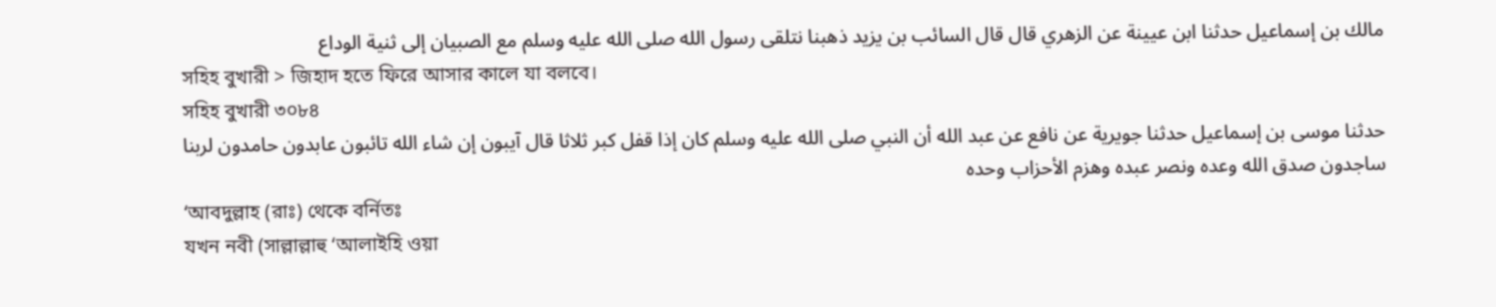مالك بن إسماعيل حدثنا ابن عيينة عن الزهري قال قال السائب بن يزيد ذهبنا نتلقى رسول الله صلى الله عليه وسلم مع الصبيان إلى ثنية الوداع
সহিহ বুখারী > জিহাদ হতে ফিরে আসার কালে যা বলবে।
সহিহ বুখারী ৩০৮৪
حدثنا موسى بن إسماعيل حدثنا جويرية عن نافع عن عبد الله أن النبي صلى الله عليه وسلم كان إذا قفل كبر ثلاثا قال آيبون إن شاء الله تائبون عابدون حامدون لربنا ساجدون صدق الله وعده ونصر عبده وهزم الأحزاب وحده
‘আবদুল্লাহ (রাঃ) থেকে বর্নিতঃ
যখন নবী (সাল্লাল্লাহু ‘আলাইহি ওয়া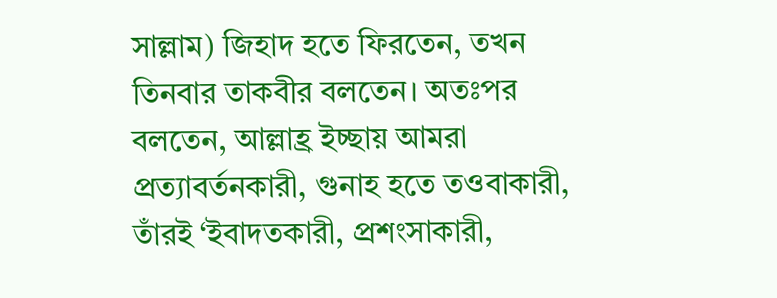সাল্লাম) জিহাদ হতে ফিরতেন, তখন তিনবার তাকবীর বলতেন। অতঃপর বলতেন, আল্লাহ্র ইচ্ছায় আমরা প্রত্যাবর্তনকারী, গুনাহ হতে তওবাকারী, তাঁরই ‘ইবাদতকারী, প্রশংসাকারী,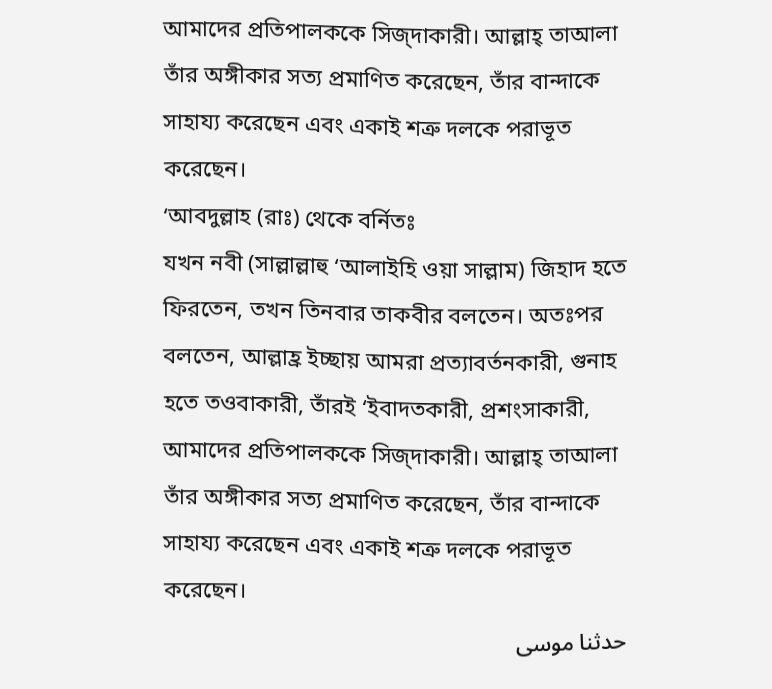আমাদের প্রতিপালককে সিজ্দাকারী। আল্লাহ্ তাআলা তাঁর অঙ্গীকার সত্য প্রমাণিত করেছেন, তাঁর বান্দাকে সাহায্য করেছেন এবং একাই শত্রু দলকে পরাভূত করেছেন।
‘আবদুল্লাহ (রাঃ) থেকে বর্নিতঃ
যখন নবী (সাল্লাল্লাহু ‘আলাইহি ওয়া সাল্লাম) জিহাদ হতে ফিরতেন, তখন তিনবার তাকবীর বলতেন। অতঃপর বলতেন, আল্লাহ্র ইচ্ছায় আমরা প্রত্যাবর্তনকারী, গুনাহ হতে তওবাকারী, তাঁরই ‘ইবাদতকারী, প্রশংসাকারী, আমাদের প্রতিপালককে সিজ্দাকারী। আল্লাহ্ তাআলা তাঁর অঙ্গীকার সত্য প্রমাণিত করেছেন, তাঁর বান্দাকে সাহায্য করেছেন এবং একাই শত্রু দলকে পরাভূত করেছেন।
حدثنا موسى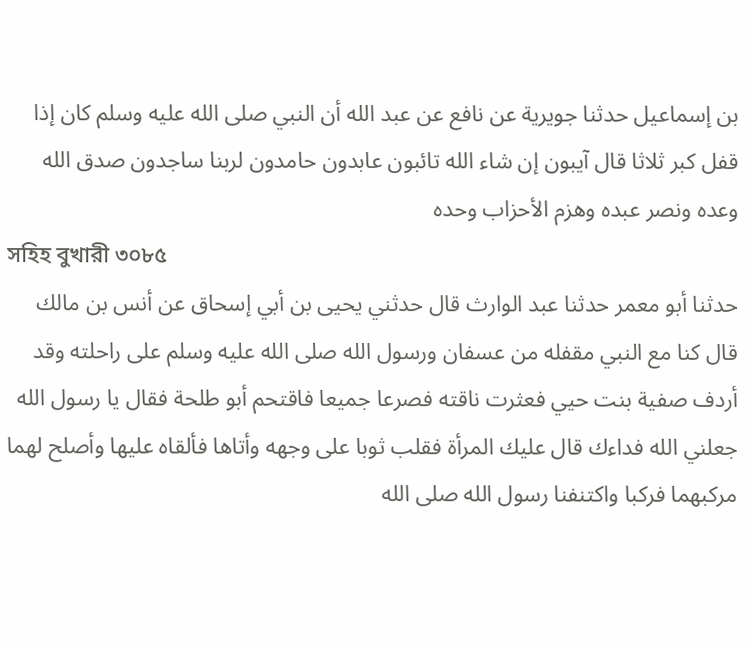بن إسماعيل حدثنا جويرية عن نافع عن عبد الله أن النبي صلى الله عليه وسلم كان إذا قفل كبر ثلاثا قال آيبون إن شاء الله تائبون عابدون حامدون لربنا ساجدون صدق الله وعده ونصر عبده وهزم الأحزاب وحده
সহিহ বুখারী ৩০৮৫
حدثنا أبو معمر حدثنا عبد الوارث قال حدثني يحيى بن أبي إسحاق عن أنس بن مالك قال كنا مع النبي مقفله من عسفان ورسول الله صلى الله عليه وسلم على راحلته وقد أردف صفية بنت حيي فعثرت ناقته فصرعا جميعا فاقتحم أبو طلحة فقال يا رسول الله جعلني الله فداءك قال عليك المرأة فقلب ثوبا على وجهه وأتاها فألقاه عليها وأصلح لهما مركبهما فركبا واكتنفنا رسول الله صلى الله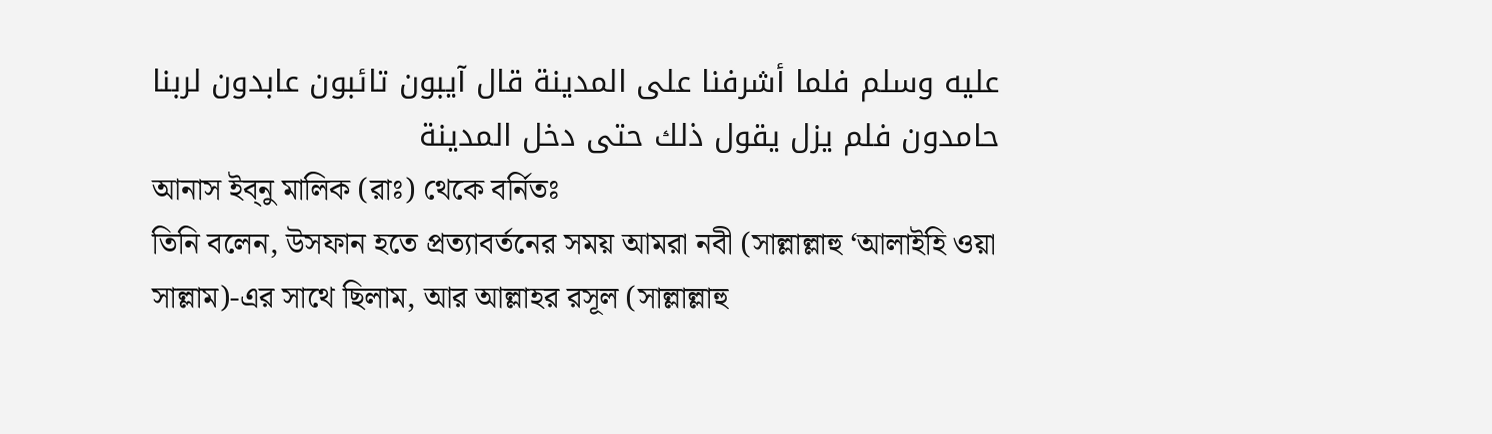عليه وسلم فلما أشرفنا على المدينة قال آيبون تائبون عابدون لربنا حامدون فلم يزل يقول ذلك حتى دخل المدينة
আনাস ইব্নু মালিক (রাঃ) থেকে বর্নিতঃ
তিনি বলেন, উসফান হতে প্রত্যাবর্তনের সময় আমরা নবী (সাল্লাল্লাহু ‘আলাইহি ওয়া সাল্লাম)-এর সাথে ছিলাম, আর আল্লাহর রসূল (সাল্লাল্লাহু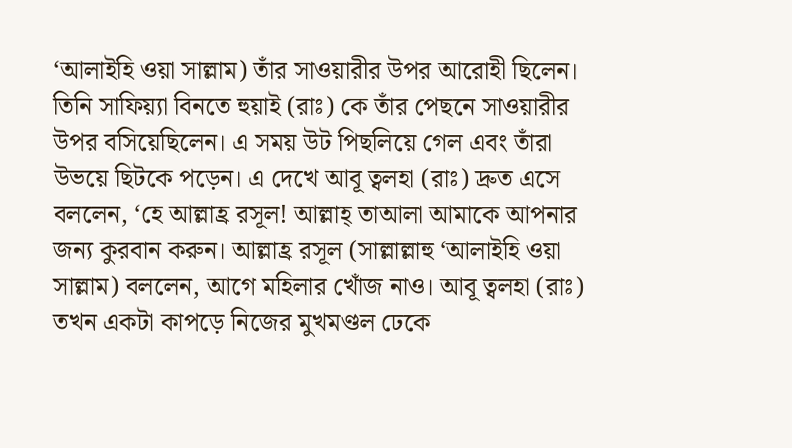‘আলাইহি ওয়া সাল্লাম) তাঁর সাওয়ারীর উপর আরোহী ছিলেন। তিনি সাফিয়্যা বিনতে হুয়াই (রাঃ) কে তাঁর পেছনে সাওয়ারীর উপর বসিয়েছিলেন। এ সময় উট পিছলিয়ে গেল এবং তাঁরা উভয়ে ছিটকে পড়েন। এ দেখে আবূ ত্বলহা (রাঃ) দ্রুত এসে বললেন, ‘হে আল্লাহ্র রসূল! আল্লাহ্ তাআলা আমাকে আপনার জন্য কুরবান করুন। আল্লাহ্র রসূল (সাল্লাল্লাহু ‘আলাইহি ওয়া সাল্লাম) বললেন, আগে মহিলার খোঁজ নাও। আবূ ত্বলহা (রাঃ) তখন একটা কাপড়ে নিজের মুখমণ্ডল ঢেকে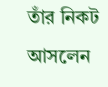তাঁর নিকট আসলেন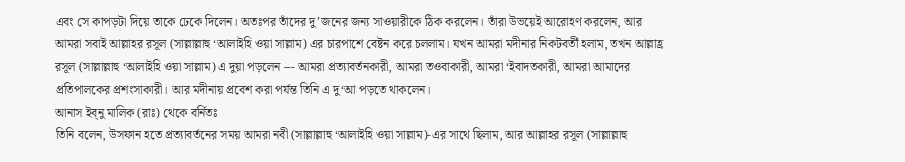এবং সে কাপড়টা দিয়ে তাকে ঢেকে দিলেন। অতঃপর তাঁদের দু’জনের জন্য সাওয়ারীকে ঠিক করলেন। তাঁরা উভয়েই আরোহণ করলেন, আর আমরা সবাই আল্লাহর রসূল (সাল্লাল্লাহু ‘আলাইহি ওয়া সাল্লাম) এর চারপাশে বেষ্টন করে চললাম। যখন আমরা মদীনার নিকটবর্তী হলাম, তখন আল্লাহ্র রসূল (সাল্লাল্লাহু ‘আলাইহি ওয়া সাল্লাম) এ দুয়া পড়লেন --- আমরা প্রত্যাবর্তনকারী, আমরা তওবাকারী, আমরা ‘ইবাদতকারী, আমরা আমাদের প্রতিপালকের প্রশংসাকারী। আর মদীনায় প্রবেশ করা পর্যন্ত তিনি এ দু‘আ পড়তে থাকলেন।
আনাস ইব্নু মালিক (রাঃ) থেকে বর্নিতঃ
তিনি বলেন, উসফান হতে প্রত্যাবর্তনের সময় আমরা নবী (সাল্লাল্লাহু ‘আলাইহি ওয়া সাল্লাম)-এর সাথে ছিলাম, আর আল্লাহর রসূল (সাল্লাল্লাহু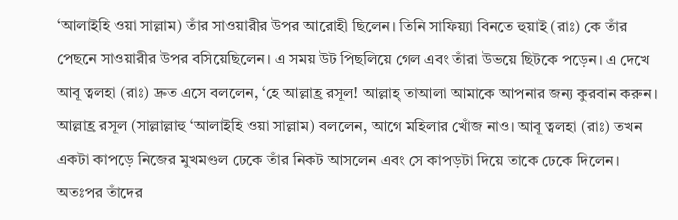‘আলাইহি ওয়া সাল্লাম) তাঁর সাওয়ারীর উপর আরোহী ছিলেন। তিনি সাফিয়্যা বিনতে হুয়াই (রাঃ) কে তাঁর পেছনে সাওয়ারীর উপর বসিয়েছিলেন। এ সময় উট পিছলিয়ে গেল এবং তাঁরা উভয়ে ছিটকে পড়েন। এ দেখে আবূ ত্বলহা (রাঃ) দ্রুত এসে বললেন, ‘হে আল্লাহ্র রসূল! আল্লাহ্ তাআলা আমাকে আপনার জন্য কুরবান করুন। আল্লাহ্র রসূল (সাল্লাল্লাহু ‘আলাইহি ওয়া সাল্লাম) বললেন, আগে মহিলার খোঁজ নাও। আবূ ত্বলহা (রাঃ) তখন একটা কাপড়ে নিজের মুখমণ্ডল ঢেকে তাঁর নিকট আসলেন এবং সে কাপড়টা দিয়ে তাকে ঢেকে দিলেন। অতঃপর তাঁদের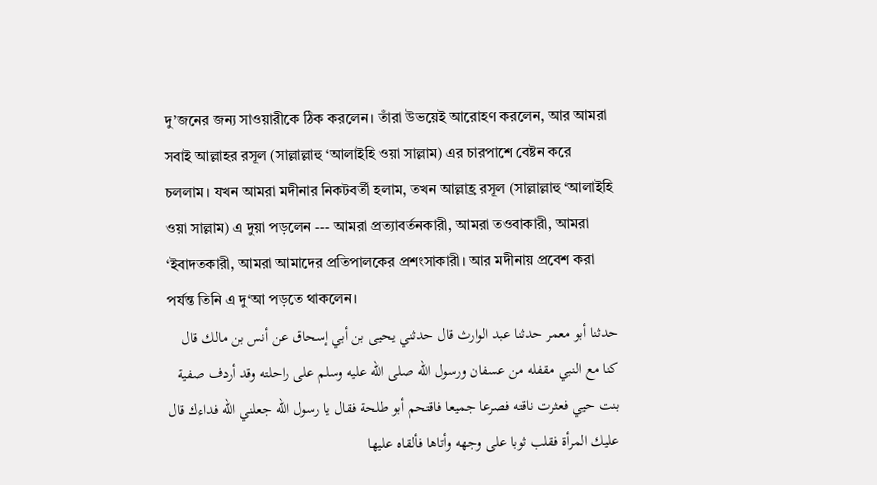দু’জনের জন্য সাওয়ারীকে ঠিক করলেন। তাঁরা উভয়েই আরোহণ করলেন, আর আমরা সবাই আল্লাহর রসূল (সাল্লাল্লাহু ‘আলাইহি ওয়া সাল্লাম) এর চারপাশে বেষ্টন করে চললাম। যখন আমরা মদীনার নিকটবর্তী হলাম, তখন আল্লাহ্র রসূল (সাল্লাল্লাহু ‘আলাইহি ওয়া সাল্লাম) এ দুয়া পড়লেন --- আমরা প্রত্যাবর্তনকারী, আমরা তওবাকারী, আমরা ‘ইবাদতকারী, আমরা আমাদের প্রতিপালকের প্রশংসাকারী। আর মদীনায় প্রবেশ করা পর্যন্ত তিনি এ দু‘আ পড়তে থাকলেন।
حدثنا أبو معمر حدثنا عبد الوارث قال حدثني يحيى بن أبي إسحاق عن أنس بن مالك قال كنا مع النبي مقفله من عسفان ورسول الله صلى الله عليه وسلم على راحلته وقد أردف صفية بنت حيي فعثرت ناقته فصرعا جميعا فاقتحم أبو طلحة فقال يا رسول الله جعلني الله فداءك قال عليك المرأة فقلب ثوبا على وجهه وأتاها فألقاه عليها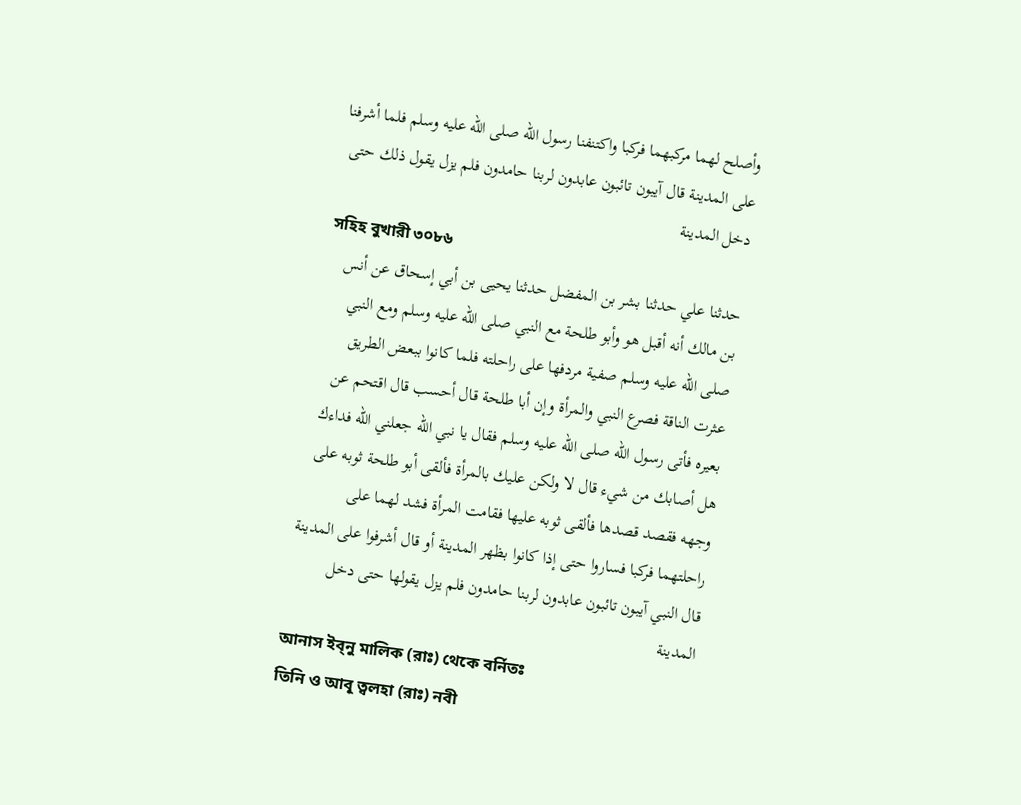وأصلح لهما مركبهما فركبا واكتنفنا رسول الله صلى الله عليه وسلم فلما أشرفنا على المدينة قال آيبون تائبون عابدون لربنا حامدون فلم يزل يقول ذلك حتى دخل المدينة
সহিহ বুখারী ৩০৮৬
حدثنا علي حدثنا بشر بن المفضل حدثنا يحيى بن أبي إسحاق عن أنس بن مالك أنه أقبل هو وأبو طلحة مع النبي صلى الله عليه وسلم ومع النبي صلى الله عليه وسلم صفية مردفها على راحلته فلما كانوا ببعض الطريق عثرت الناقة فصرع النبي والمرأة وإن أبا طلحة قال أحسب قال اقتحم عن بعيره فأتى رسول الله صلى الله عليه وسلم فقال يا نبي الله جعلني الله فداءك هل أصابك من شيء قال لا ولكن عليك بالمرأة فألقى أبو طلحة ثوبه على وجهه فقصد قصدها فألقى ثوبه عليها فقامت المرأة فشد لهما على راحلتهما فركبا فساروا حتى إذا كانوا بظهر المدينة أو قال أشرفوا على المدينة قال النبي آيبون تائبون عابدون لربنا حامدون فلم يزل يقولها حتى دخل المدينة
আনাস ইব্নু মালিক (রাঃ) থেকে বর্নিতঃ
তিনি ও আবূ ত্বলহা (রাঃ) নবী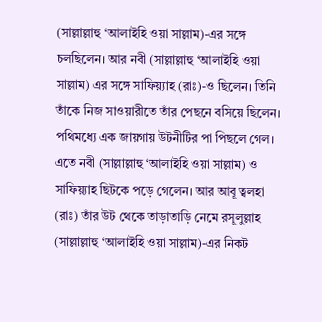(সাল্লাল্লাহু ‘আলাইহি ওয়া সাল্লাম)-এর সঙ্গে চলছিলেন। আর নবী (সাল্লাল্লাহু ‘আলাইহি ওয়া সাল্লাম) এর সঙ্গে সাফিয়্যাহ (রাঃ)-ও ছিলেন। তিনি তাঁকে নিজ সাওয়ারীতে তাঁর পেছনে বসিয়ে ছিলেন। পথিমধ্যে এক জায়গায় উটনীটির পা পিছলে গেল। এতে নবী (সাল্লাল্লাহু ‘আলাইহি ওয়া সাল্লাম) ও সাফিয়্যাহ ছিটকে পড়ে গেলেন। আর আবূ ত্বলহা (রাঃ) তাঁর উট থেকে তাড়াতাড়ি নেমে রসূলুল্লাহ (সাল্লাল্লাহু ‘আলাইহি ওয়া সাল্লাম)-এর নিকট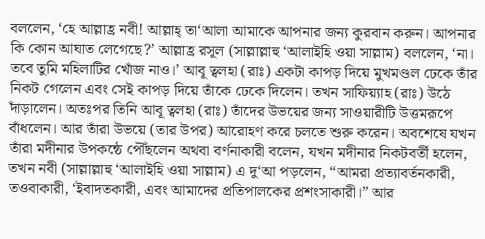বললেন, ‘হে আল্লাহ্র নবী! আল্লাহ্ তা‘আলা আমাকে আপনার জন্য কুরবান করুন। আপনার কি কোন আঘাত লেগেছে?’ আল্লাহ্র রসূল (সাল্লাল্লাহু ‘আলাইহি ওয়া সাল্লাম) বললেন, ‘না। তবে তুমি মহিলাটির খোঁজ নাও।’ আবূ ত্বলহা (রাঃ) একটা কাপড় দিয়ে মুখমণ্ডল ঢেকে তাঁর নিকট গেলেন এবং সেই কাপড় দিয়ে তাঁকে ঢেকে দিলেন। তখন সাফিয়্যাহ (রাঃ) উঠে দাঁড়ালেন। অতঃপর তিনি আবূ ত্বলহা (রাঃ) তাঁদের উভয়ের জন্য সাওয়ারীটি উত্তমরূপে বাঁধলেন। আর তাঁরা উভয়ে (তার উপর) আরোহণ করে চলতে শুরু করেন। অবশেষে যখন তাঁরা মদীনার উপকন্ঠে পৌঁছলেন অথবা বর্ণনাকারী বলেন, যখন মদীনার নিকটবর্তী হলেন, তখন নবী (সাল্লাল্লাহু ‘আলাইহি ওয়া সাল্লাম) এ দু‘আ পড়লেন, “আমরা প্রত্যাবর্তনকারী, তওবাকারী, ‘ইবাদতকারী, এবং আমাদের প্রতিপালকের প্রশংসাকারী।” আর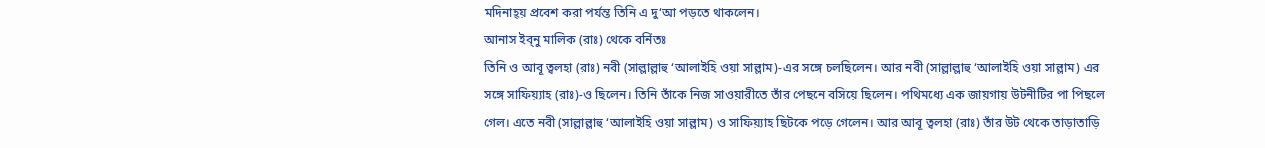মদিনাহ্য় প্রবেশ করা পর্যন্ত তিনি এ দু‘আ পড়তে থাকলেন।
আনাস ইব্নু মালিক (রাঃ) থেকে বর্নিতঃ
তিনি ও আবূ ত্বলহা (রাঃ) নবী (সাল্লাল্লাহু ‘আলাইহি ওয়া সাল্লাম)-এর সঙ্গে চলছিলেন। আর নবী (সাল্লাল্লাহু ‘আলাইহি ওয়া সাল্লাম) এর সঙ্গে সাফিয়্যাহ (রাঃ)-ও ছিলেন। তিনি তাঁকে নিজ সাওয়ারীতে তাঁর পেছনে বসিয়ে ছিলেন। পথিমধ্যে এক জায়গায় উটনীটির পা পিছলে গেল। এতে নবী (সাল্লাল্লাহু ‘আলাইহি ওয়া সাল্লাম) ও সাফিয়্যাহ ছিটকে পড়ে গেলেন। আর আবূ ত্বলহা (রাঃ) তাঁর উট থেকে তাড়াতাড়ি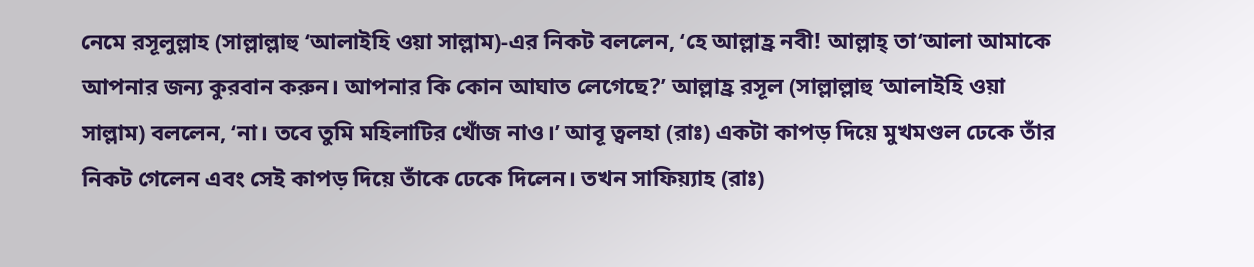নেমে রসূলুল্লাহ (সাল্লাল্লাহু ‘আলাইহি ওয়া সাল্লাম)-এর নিকট বললেন, ‘হে আল্লাহ্র নবী! আল্লাহ্ তা‘আলা আমাকে আপনার জন্য কুরবান করুন। আপনার কি কোন আঘাত লেগেছে?’ আল্লাহ্র রসূল (সাল্লাল্লাহু ‘আলাইহি ওয়া সাল্লাম) বললেন, ‘না। তবে তুমি মহিলাটির খোঁজ নাও।’ আবূ ত্বলহা (রাঃ) একটা কাপড় দিয়ে মুখমণ্ডল ঢেকে তাঁর নিকট গেলেন এবং সেই কাপড় দিয়ে তাঁকে ঢেকে দিলেন। তখন সাফিয়্যাহ (রাঃ)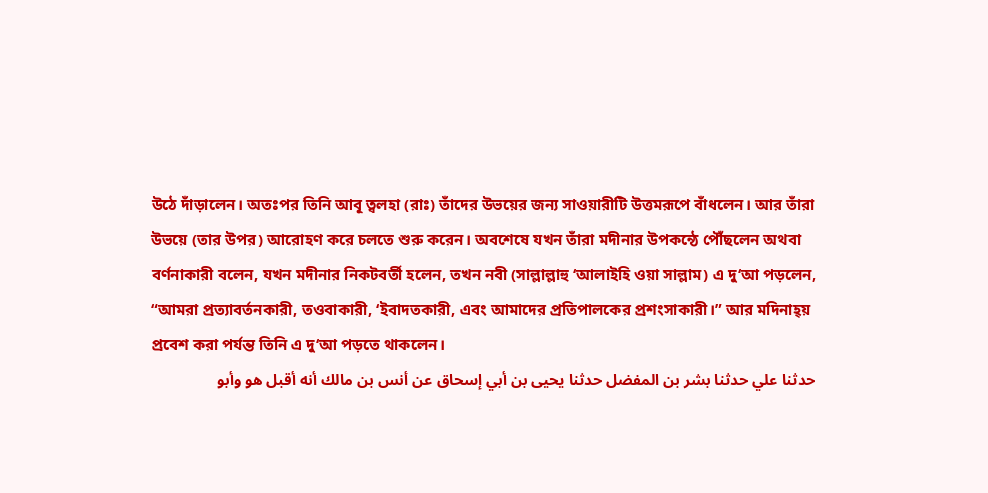উঠে দাঁড়ালেন। অতঃপর তিনি আবূ ত্বলহা (রাঃ) তাঁদের উভয়ের জন্য সাওয়ারীটি উত্তমরূপে বাঁধলেন। আর তাঁরা উভয়ে (তার উপর) আরোহণ করে চলতে শুরু করেন। অবশেষে যখন তাঁরা মদীনার উপকন্ঠে পৌঁছলেন অথবা বর্ণনাকারী বলেন, যখন মদীনার নিকটবর্তী হলেন, তখন নবী (সাল্লাল্লাহু ‘আলাইহি ওয়া সাল্লাম) এ দু‘আ পড়লেন, “আমরা প্রত্যাবর্তনকারী, তওবাকারী, ‘ইবাদতকারী, এবং আমাদের প্রতিপালকের প্রশংসাকারী।” আর মদিনাহ্য় প্রবেশ করা পর্যন্ত তিনি এ দু‘আ পড়তে থাকলেন।
حدثنا علي حدثنا بشر بن المفضل حدثنا يحيى بن أبي إسحاق عن أنس بن مالك أنه أقبل هو وأبو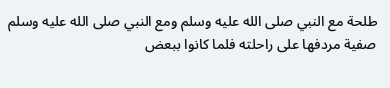طلحة مع النبي صلى الله عليه وسلم ومع النبي صلى الله عليه وسلم صفية مردفها على راحلته فلما كانوا ببعض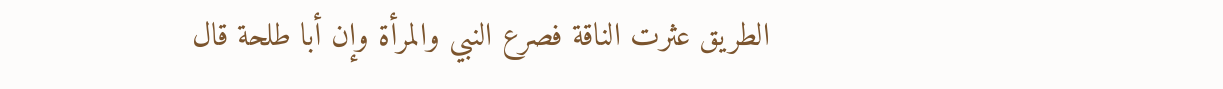الطريق عثرت الناقة فصرع النبي والمرأة وإن أبا طلحة قال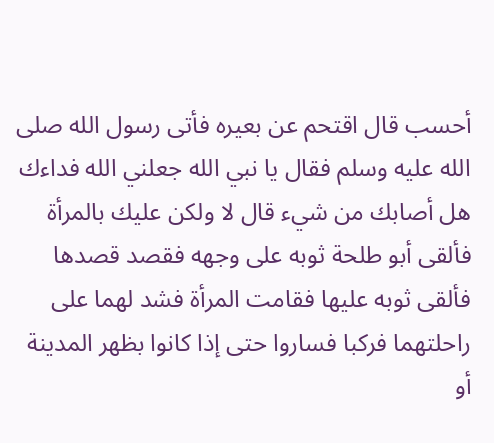أحسب قال اقتحم عن بعيره فأتى رسول الله صلى الله عليه وسلم فقال يا نبي الله جعلني الله فداءك هل أصابك من شيء قال لا ولكن عليك بالمرأة فألقى أبو طلحة ثوبه على وجهه فقصد قصدها فألقى ثوبه عليها فقامت المرأة فشد لهما على راحلتهما فركبا فساروا حتى إذا كانوا بظهر المدينة أو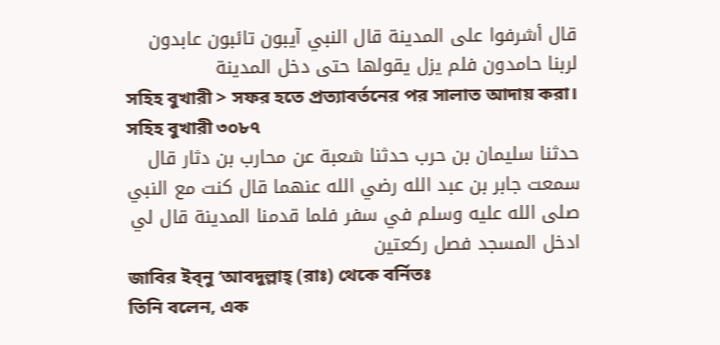قال أشرفوا على المدينة قال النبي آيبون تائبون عابدون لربنا حامدون فلم يزل يقولها حتى دخل المدينة
সহিহ বুখারী > সফর হতে প্রত্যাবর্তনের পর সালাত আদায় করা।
সহিহ বুখারী ৩০৮৭
حدثنا سليمان بن حرب حدثنا شعبة عن محارب بن دثار قال سمعت جابر بن عبد الله رضي الله عنهما قال كنت مع النبي صلى الله عليه وسلم في سفر فلما قدمنا المدينة قال لي ادخل المسجد فصل ركعتين
জাবির ইব্নু ‘আবদুল্লাহ্ (রাঃ) থেকে বর্নিতঃ
তিনি বলেন, এক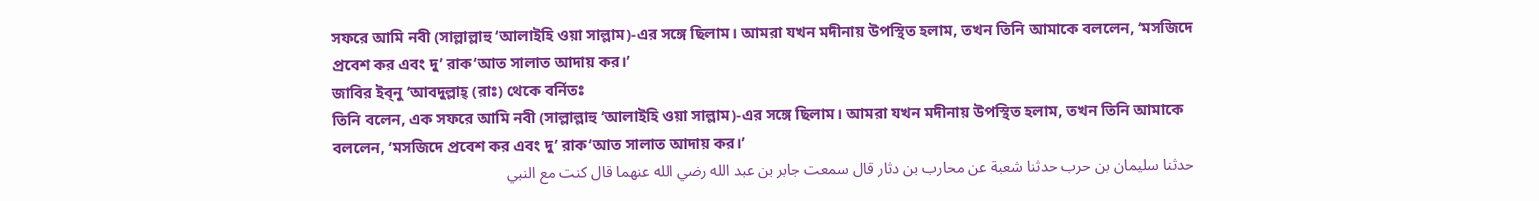সফরে আমি নবী (সাল্লাল্লাহু ‘আলাইহি ওয়া সাল্লাম)-এর সঙ্গে ছিলাম। আমরা যখন মদীনায় উপস্থিত হলাম, তখন তিনি আমাকে বললেন, ‘মসজিদে প্রবেশ কর এবং দু’ রাক‘আত সালাত আদায় কর।’
জাবির ইব্নু ‘আবদুল্লাহ্ (রাঃ) থেকে বর্নিতঃ
তিনি বলেন, এক সফরে আমি নবী (সাল্লাল্লাহু ‘আলাইহি ওয়া সাল্লাম)-এর সঙ্গে ছিলাম। আমরা যখন মদীনায় উপস্থিত হলাম, তখন তিনি আমাকে বললেন, ‘মসজিদে প্রবেশ কর এবং দু’ রাক‘আত সালাত আদায় কর।’
حدثنا سليمان بن حرب حدثنا شعبة عن محارب بن دثار قال سمعت جابر بن عبد الله رضي الله عنهما قال كنت مع النبي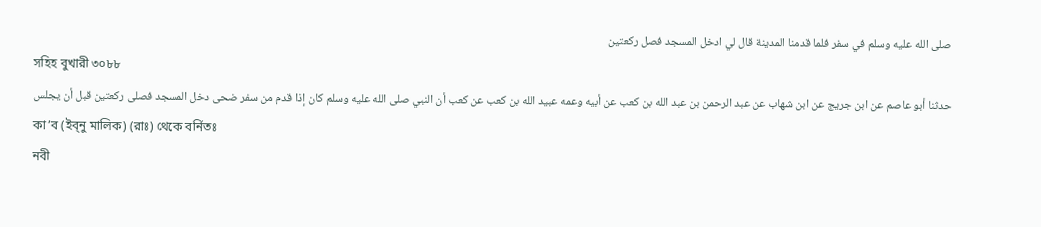صلى الله عليه وسلم في سفر فلما قدمنا المدينة قال لي ادخل المسجد فصل ركعتين
সহিহ বুখারী ৩০৮৮
حدثنا أبو عاصم عن ابن جريج عن ابن شهاب عن عبد الرحمن بن عبد الله بن كعب عن أبيه وعمه عبيد الله بن كعب عن كعب أن النبي صلى الله عليه وسلم كان إذا قدم من سفر ضحى دخل المسجد فصلى ركعتين قبل أن يجلس
কা’ব (ইব্নু মালিক) (রাঃ) থেকে বর্নিতঃ
নবী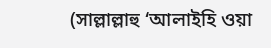(সাল্লাল্লাহু ‘আলাইহি ওয়া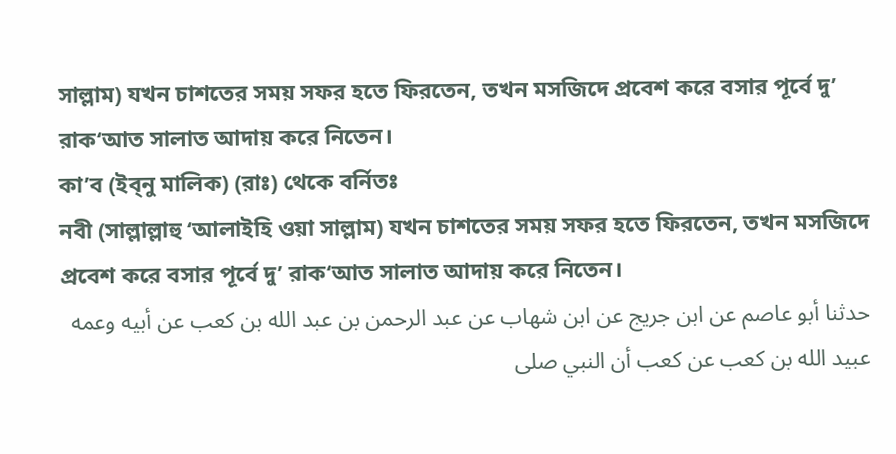সাল্লাম) যখন চাশতের সময় সফর হতে ফিরতেন, তখন মসজিদে প্রবেশ করে বসার পূর্বে দু’ রাক‘আত সালাত আদায় করে নিতেন।
কা’ব (ইব্নু মালিক) (রাঃ) থেকে বর্নিতঃ
নবী (সাল্লাল্লাহু ‘আলাইহি ওয়া সাল্লাম) যখন চাশতের সময় সফর হতে ফিরতেন, তখন মসজিদে প্রবেশ করে বসার পূর্বে দু’ রাক‘আত সালাত আদায় করে নিতেন।
حدثنا أبو عاصم عن ابن جريج عن ابن شهاب عن عبد الرحمن بن عبد الله بن كعب عن أبيه وعمه عبيد الله بن كعب عن كعب أن النبي صلى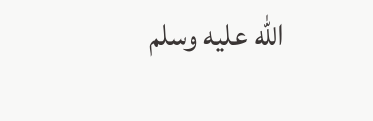الله عليه وسلم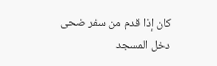كان إذا قدم من سفر ضحى دخل المسجد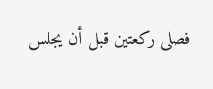فصلى ركعتين قبل أن يجلس